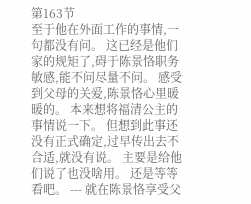第163节
至于他在外面工作的事情,一句都没有问。 这已经是他们家的规矩了,碍于陈景恪职务敏感,能不问尽量不问。 感受到父母的关爱,陈景恪心里暖暖的。 本来想将福清公主的事情说一下。 但想到此事还没有正式确定,过早传出去不合适,就没有说。 主要是给他们说了也没啥用。 还是等等看吧。 --- 就在陈景恪享受父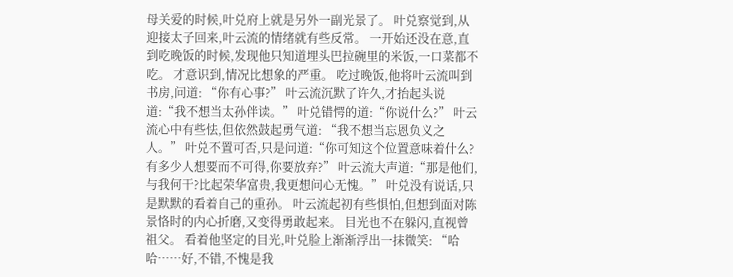母关爱的时候,叶兑府上就是另外一副光景了。 叶兑察觉到,从迎接太子回来,叶云流的情绪就有些反常。 一开始还没在意,直到吃晚饭的时候,发现他只知道埋头巴拉碗里的米饭,一口菜都不吃。 才意识到,情况比想象的严重。 吃过晚饭,他将叶云流叫到书房,问道: “你有心事?” 叶云流沉默了许久,才抬起头说道:“我不想当太孙伴读。” 叶兑错愕的道:“你说什么?” 叶云流心中有些怯,但依然鼓起勇气道: “我不想当忘恩负义之人。” 叶兑不置可否,只是问道:“你可知这个位置意味着什么?有多少人想要而不可得,你要放弃?” 叶云流大声道:“那是他们,与我何干?比起荣华富贵,我更想问心无愧。” 叶兑没有说话,只是默默的看着自己的重孙。 叶云流起初有些惧怕,但想到面对陈景恪时的内心折磨,又变得勇敢起来。 目光也不在躲闪,直视曾祖父。 看着他坚定的目光,叶兑脸上渐渐浮出一抹微笑: “哈哈……好,不错,不愧是我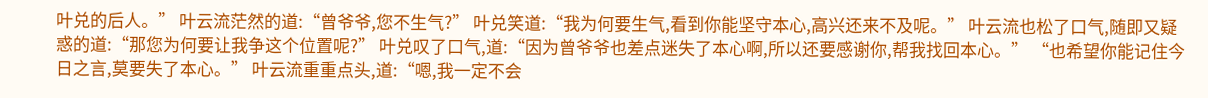叶兑的后人。” 叶云流茫然的道:“曾爷爷,您不生气?” 叶兑笑道:“我为何要生气,看到你能坚守本心,高兴还来不及呢。” 叶云流也松了口气,随即又疑惑的道:“那您为何要让我争这个位置呢?” 叶兑叹了口气,道:“因为曾爷爷也差点迷失了本心啊,所以还要感谢你,帮我找回本心。” “也希望你能记住今日之言,莫要失了本心。” 叶云流重重点头,道:“嗯,我一定不会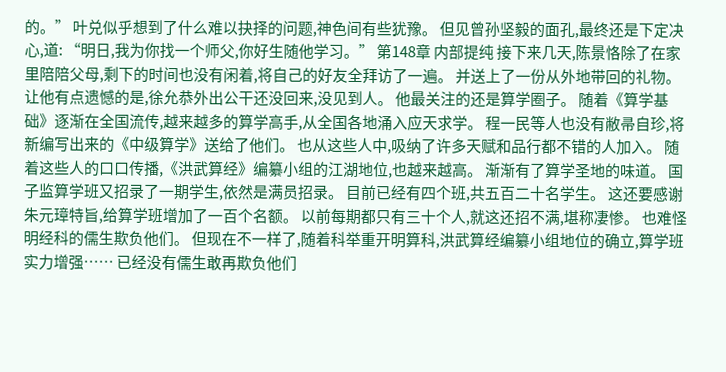的。” 叶兑似乎想到了什么难以抉择的问题,神色间有些犹豫。 但见曾孙坚毅的面孔,最终还是下定决心,道: “明日,我为你找一个师父,你好生随他学习。” 第148章 内部提纯 接下来几天,陈景恪除了在家里陪陪父母,剩下的时间也没有闲着,将自己的好友全拜访了一遍。 并送上了一份从外地带回的礼物。 让他有点遗憾的是,徐允恭外出公干还没回来,没见到人。 他最关注的还是算学圈子。 随着《算学基础》逐渐在全国流传,越来越多的算学高手,从全国各地涌入应天求学。 程一民等人也没有敝帚自珍,将新编写出来的《中级算学》送给了他们。 也从这些人中,吸纳了许多天赋和品行都不错的人加入。 随着这些人的口口传播,《洪武算经》编纂小组的江湖地位,也越来越高。 渐渐有了算学圣地的味道。 国子监算学班又招录了一期学生,依然是满员招录。 目前已经有四个班,共五百二十名学生。 这还要感谢朱元璋特旨,给算学班增加了一百个名额。 以前每期都只有三十个人,就这还招不满,堪称凄惨。 也难怪明经科的儒生欺负他们。 但现在不一样了,随着科举重开明算科,洪武算经编纂小组地位的确立,算学班实力增强…… 已经没有儒生敢再欺负他们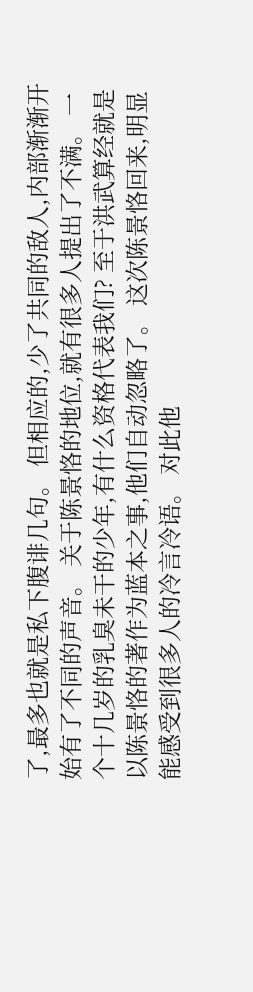了,最多也就是私下腹诽几句。 但相应的,少了共同的敌人,内部渐渐开始有了不同的声音。 关于陈景恪的地位,就有很多人提出了不满。 一个十几岁的乳臭未干的少年,有什么资格代表我们? 至于洪武算经就是以陈景恪的著作为蓝本之事,他们自动忽略了。 这次陈景恪回来,明显能感受到很多人的冷言冷语。 对此他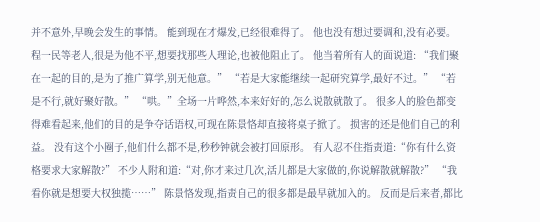并不意外,早晚会发生的事情。 能到现在才爆发,已经很难得了。 他也没有想过要调和,没有必要。 程一民等老人,很是为他不平,想要找那些人理论,也被他阻止了。 他当着所有人的面说道: “我们聚在一起的目的,是为了推广算学,别无他意。” “若是大家能继续一起研究算学,最好不过。” “若是不行,就好聚好散。” “哄。”全场一片哗然,本来好好的,怎么说散就散了。 很多人的脸色都变得难看起来,他们的目的是争夺话语权,可现在陈景恪却直接将桌子掀了。 损害的还是他们自己的利益。 没有这个小圈子,他们什么都不是,秒秒钟就会被打回原形。 有人忍不住指责道:“你有什么资格要求大家解散?” 不少人附和道:“对,你才来过几次,活儿都是大家做的,你说解散就解散?” “我看你就是想要大权独揽……” 陈景恪发现,指责自己的很多都是最早就加入的。 反而是后来者,都比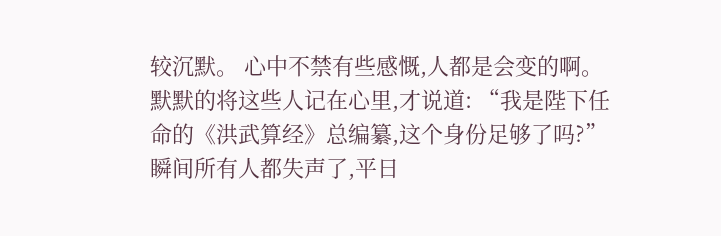较沉默。 心中不禁有些感慨,人都是会变的啊。 默默的将这些人记在心里,才说道: “我是陛下任命的《洪武算经》总编纂,这个身份足够了吗?” 瞬间所有人都失声了,平日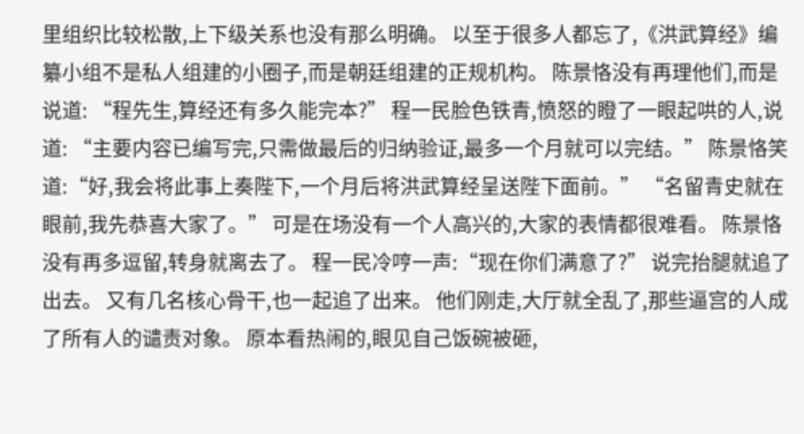里组织比较松散,上下级关系也没有那么明确。 以至于很多人都忘了,《洪武算经》编纂小组不是私人组建的小圈子,而是朝廷组建的正规机构。 陈景恪没有再理他们,而是说道: “程先生,算经还有多久能完本?” 程一民脸色铁青,愤怒的瞪了一眼起哄的人,说道: “主要内容已编写完,只需做最后的归纳验证,最多一个月就可以完结。” 陈景恪笑道:“好,我会将此事上奏陛下,一个月后将洪武算经呈送陛下面前。” “名留青史就在眼前,我先恭喜大家了。” 可是在场没有一个人高兴的,大家的表情都很难看。 陈景恪没有再多逗留,转身就离去了。 程一民冷哼一声:“现在你们满意了?” 说完抬腿就追了出去。 又有几名核心骨干,也一起追了出来。 他们刚走,大厅就全乱了,那些逼宫的人成了所有人的谴责对象。 原本看热闹的,眼见自己饭碗被砸,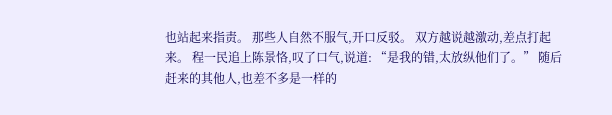也站起来指责。 那些人自然不服气,开口反驳。 双方越说越激动,差点打起来。 程一民追上陈景恪,叹了口气,说道: “是我的错,太放纵他们了。” 随后赶来的其他人,也差不多是一样的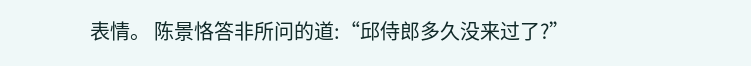表情。 陈景恪答非所问的道:“邱侍郎多久没来过了?”